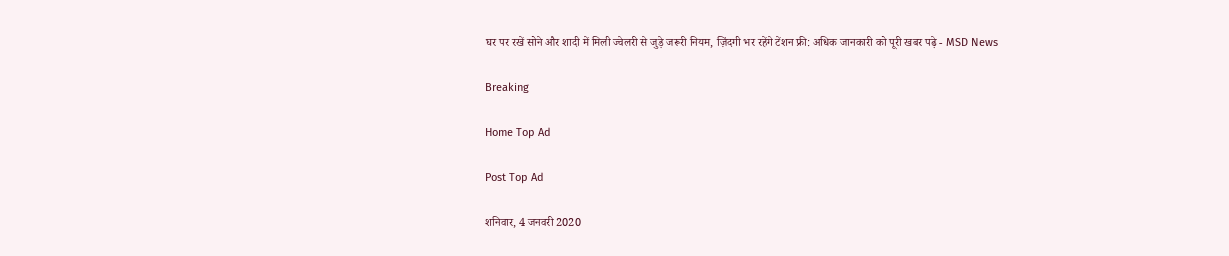घर पर रखें सोने और शादी में मिली ज्वेलरी से जुड़े जरूरी नियम, ज़िंदगी भर रहेंगे टेंशन फ्री: अधिक जानकारी को पूरी खबर पढ़े - MSD News

Breaking

Home Top Ad

Post Top Ad

शनिवार, 4 जनवरी 2020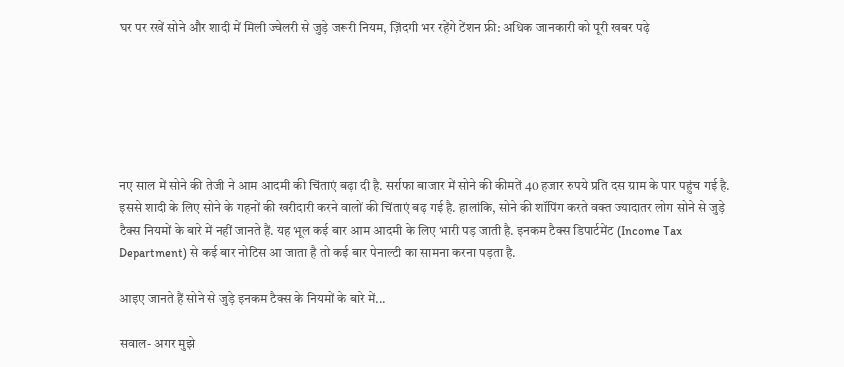घर पर रखें सोने और शादी में मिली ज्वेलरी से जुड़े जरूरी नियम, ज़िंदगी भर रहेंगे टेंशन फ्री: अधिक जानकारी को पूरी खबर पढ़े






नए साल में सोने की तेजी ने आम आदमी की चिंताएं बढ़ा दी है. सर्राफा बाजार में सोने की कीमतें 40 हजार रुपये प्रति दस ग्राम के पार पहुंच गई है. इससे शादी के लिए सोने के गहनों की खरीदारी करने वालों की चिंताएं बढ़ गई है. हालांकि, सोने की शॉपिंग करते वक्त ज्यादातर लोग सोने से जुड़े टैक्स नियमों के बारे में नहीं जानते हैं. यह भूल कई बार आम आदमी के लिए भारी पड़ जाती है. इनकम टैक्स डिपार्टमेंट (Income Tax Department) से कई बार नोटिस आ जाता है तो कई बार पेनाल्टी का सामना करना पड़ता है.

आइए जानते हैं सोने से जुड़े इनकम टैक्स के नियमों के बारे में...

सवाल- अगर मुझे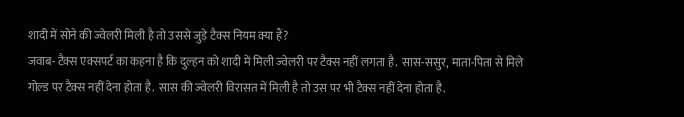शादी में सोने की ज्वेलरी मिली है तो उससे जुड़े टैक्स नियम क्या हैं?
जवाब- टैक्स एक्सपर्ट का कहना है कि दुल्हन को शादी में मिली ज्वेलरी पर टैक्स नहीं लगता है.  सास-ससुर, माता-पिता से मिले गोल्ड पर टैक्स नहीं देना होता है.  सास की ज्वेलरी विरासत में मिली है तो उस पर भी टैक्स नहीं देना होता है.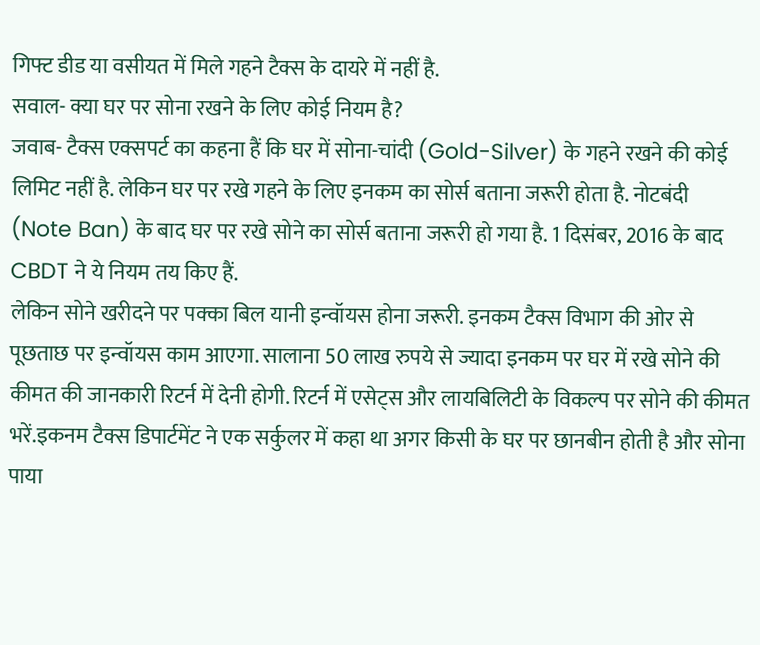गिफ्ट डीड या वसीयत में मिले गहने टैक्स के दायरे में नहीं है.
सवाल- क्या घर पर सोना रखने के लिए कोई नियम है?
जवाब- टैक्स एक्सपर्ट का कहना हैं कि घर में सोना-चांदी (Gold-Silver) के गहने रखने की कोई लिमिट नहीं है. लेकिन घर पर रखे गहने के लिए इनकम का सोर्स बताना जरूरी होता है. नोटबंदी (Note Ban) के बाद घर पर रखे सोने का सोर्स बताना जरूरी हो गया है. 1 दिसंबर, 2016 के बाद CBDT ने ये नियम तय किए हैं.
लेकिन सोने खरीदने पर पक्का बिल यानी इन्वॉयस होना जरूरी. इनकम टैक्स विभाग की ओर से पूछताछ पर इन्वॉयस काम आएगा. सालाना 50 लाख रुपये से ज्यादा इनकम पर घर में रखे सोने की कीमत की जानकारी रिटर्न में देनी होगी. रिटर्न में एसेट्स और लायबिलिटी के विकल्प पर सोने की कीमत भरें.इकनम टैक्स डिपार्टमेंट ने एक सर्कुलर में कहा था अगर किसी के घर पर छानबीन होती है और सोना पाया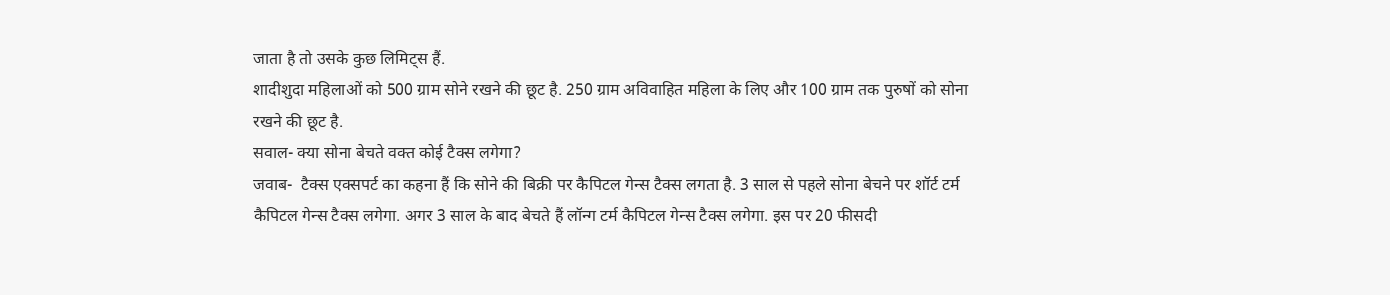जाता है तो उसके कुछ लिमिट्स हैं.
शादीशुदा महिलाओं को 500 ग्राम सोने रखने की छूट है. 250 ग्राम अविवाहित महिला के लिए और 100 ग्राम तक पुरुषों को सोना रखने की छूट है.
सवाल- क्या सोना बेचते वक्त कोई टैक्स लगेगा?
जवाब-  टैक्स एक्सपर्ट का कहना हैं कि सोने की बिक्री पर कैपिटल गेन्स टैक्स लगता है. 3 साल से पहले सोना बेचने पर शॉर्ट टर्म कैपिटल गेन्स टैक्स लगेगा. अगर 3 साल के बाद बेचते हैं लॉन्ग टर्म कैपिटल गेन्स टैक्स लगेगा. इस पर 20 फीसदी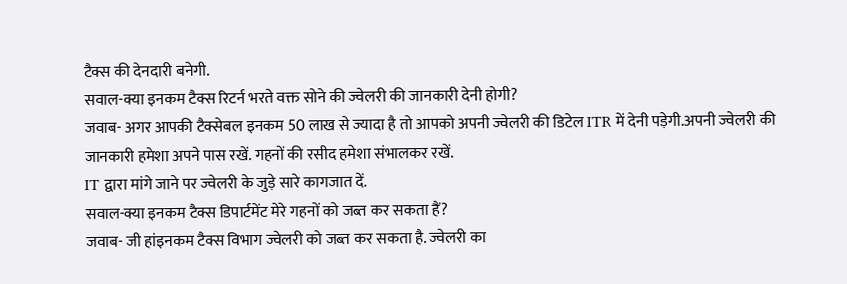टैक्स की देनदारी बनेगी.
सवाल-क्या इनकम टैक्स रिटर्न भरते वक्त सोने की ज्वेलरी की जानकारी देनी होगी?
जवाब- अगर आपकी टैक्सेबल इनकम 50 लाख से ज्यादा है तो आपको अपनी ज्वेलरी की डिटेल ITR में देनी पड़ेगी.अपनी ज्वेलरी की जानकारी हमेशा अपने पास रखें. गहनों की रसीद हमेशा संभालकर रखें.
IT द्वारा मांगे जाने पर ज्वेलरी के जुड़े सारे कागजात दें.
सवाल-क्या इनकम टैक्स डिपार्टमेंट मेरे गहनों को जब्त कर सकता हैं?
जवाब- जी हांइनकम टैक्स विभाग ज्वेलरी को जब्त कर सकता है. ज्वेलरी का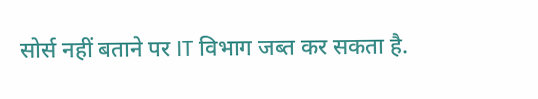सोर्स नहीं बताने पर IT विभाग जब्त कर सकता है.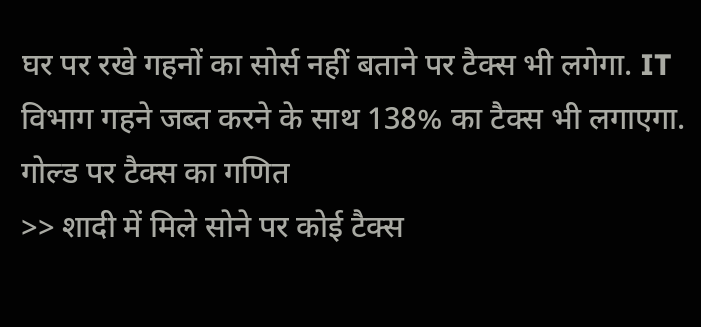घर पर रखे गहनों का सोर्स नहीं बताने पर टैक्स भी लगेगा. IT विभाग गहने जब्त करने के साथ 138% का टैक्स भी लगाएगा.
गोल्ड पर टैक्स का गणित
>> शादी में मिले सोने पर कोई टैक्स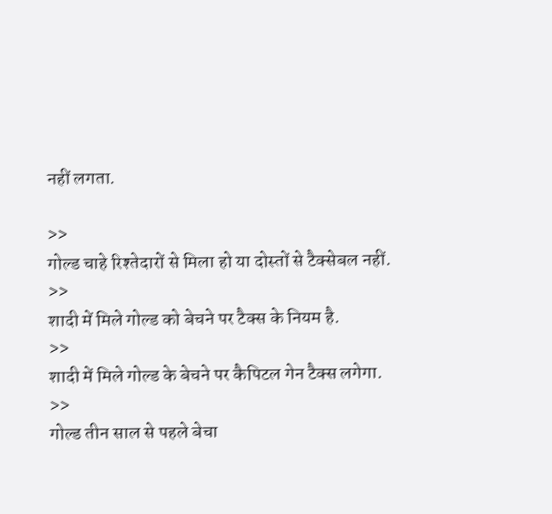नहीं लगता.

>>
गोल्ड चाहे रिश्तेदारों से मिला हो या दोस्तों से टैक्सेबल नहीं.
>>
शादी में मिले गोल्ड को बेचने पर टैक्स के नियम है.
>>
शादी में मिले गोल्ड के बेचने पर कैपिटल गेन टैक्स लगेगा.
>>
गोल्ड तीन साल से पहले बेचा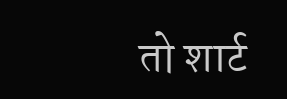तो शार्ट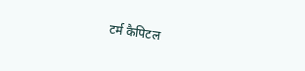टर्म कैपिटल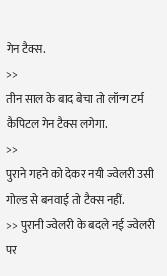गेन टैक्स.
>>
तीन साल के बाद बेचा तो लॉन्ग टर्म कैपिटल गेन टैक्स लगेगा.
>>
पुराने गहने को देकर नयी ज्वेलरी उसी गोल्ड से बनवाई तो टैक्स नहीं.
>> पुरानी ज्वेलरी के बदले नई ज्वेलरी पर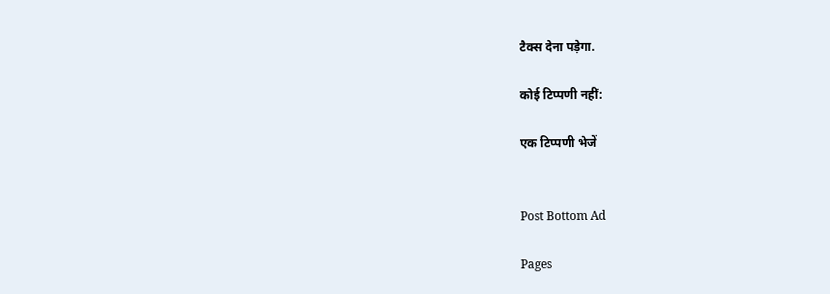टैक्स देना पड़ेगा.

कोई टिप्पणी नहीं:

एक टिप्पणी भेजें


Post Bottom Ad

Pages